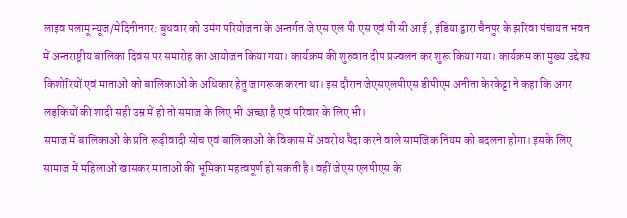लाइव पलामू न्यूज/मेदिनीनगर: बुधवार को उमंग परियोजना के अन्तर्गत जे एस एल पी एस एवं पी सी आई , इंडिया द्वारा चैनपुर के झरिवा पंचायत भवन में अन्तराष्ट्रीय बालिका दिवस पर समारोह का आयोजन किया गया। कार्यक्रम की शुरुवात दीप प्रज्वलन कर शुरू किया गया। कार्यक्रम का मुख्य उद्देश्य किशोरियों एवं माताओं को बालिकाओं के अधिकार हेतु जागरूक करना था। इस दौरान जेएसएलपीएस डीपीएम अनीता केरकेट्टा ने कहा कि अगर लड़कियों की शादी सही उम्र में हो तो समाज के लिए भी अच्छा है एवं परिवार के लिए भी।
समाज में बालिकाओं के प्रति रूढ़ीवादी सोच एवं बालिकाओं के विकास में अवरोध पैदा करने वाले सामजिक नियम को बदलना होगा। इसके लिए सामाज में महिलाओं खासकर माताओं की भूमिका महत्वपूर्ण हो सकती है। वहीं जेएस एलपीएस के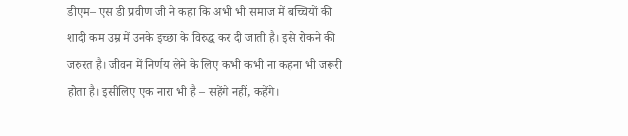डीएम– एस डी प्रवीण जी ने कहा कि अभी भी समाज में बच्चियों की शादी कम उम्र में उनके इच्छा के विरुद्ध कर दी जाती है। इसे रोकने की जरुरत है। जीवन में निर्णय लेने के लिए कभी कभी ना कहना भी जरूरी होता है। इसीलिए एक नारा भी है – सहेंगे नहीं, कहेंगे।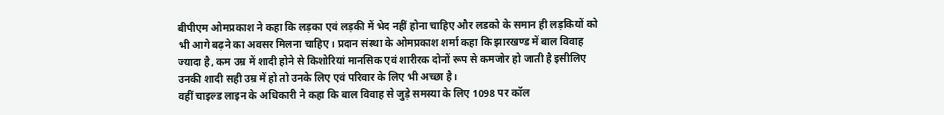बीपीएम ओमप्रकाश ने कहा कि लड़का एवं लड़की में भेद नहीं होना चाहिए और लडको के समान ही लड़कियों को भी आगे बढ़ने का अवसर मिलना चाहिए। प्रदान संस्था के ओमप्रकाश शर्मा कहा कि झारखण्ड में बाल विवाह ज्यादा है, कम उम्र में शादी होने से किशोरियां मानसिक एवं शारीरक दोनों रूप से कमजोर हो जाती है इसीलिए उनकी शादी सही उम्र में हो तो उनके लिए एवं परिवार के लिए भी अच्छा है।
वहीं चाइल्ड लाइन के अधिकारी ने कहा कि बाल विवाह से जुड़े समस्या के लिए 1098 पर कॉल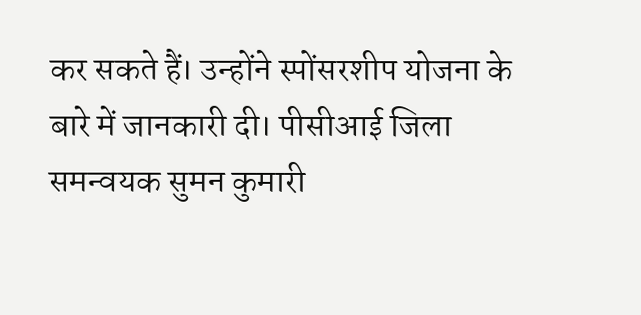कर सकते हैं। उन्होंने स्पोंसरशीप योजना के बारे में जानकारी दी। पीसीआई जिला समन्वयक सुमन कुमारी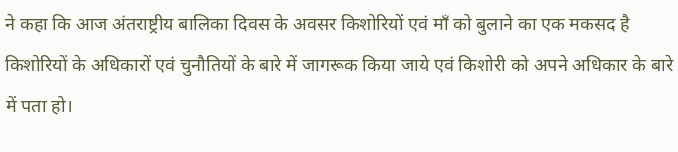ने कहा कि आज अंतराष्ट्रीय बालिका दिवस के अवसर किशोरियों एवं माँ को बुलाने का एक मकसद है किशोरियों के अधिकारों एवं चुनौतियों के बारे में जागरूक किया जाये एवं किशोरी को अपने अधिकार के बारे में पता हो।